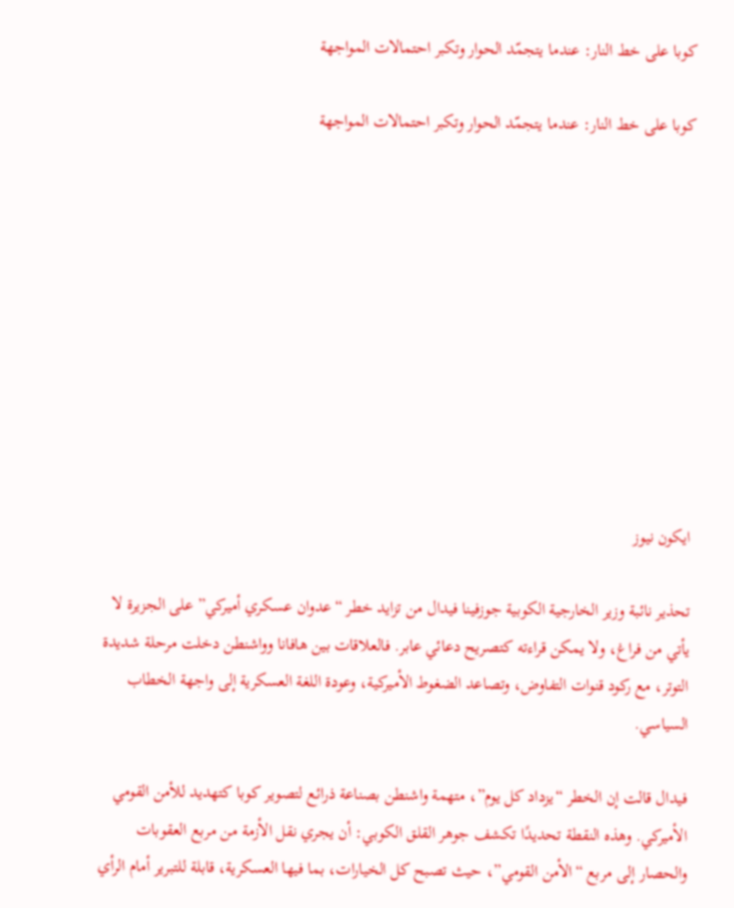كوبا على خط النار: عندما يتجمّد الحوار وتكبر احتمالات المواجهة

كوبا على خط النار: عندما يتجمّد الحوار وتكبر احتمالات المواجهة










ايكون نيوز

تحذير نائبة وزير الخارجية الكوبية جوزفينا فيدال من تزايد خطر “عدوان عسكري أميركي” على الجزيرة لا يأتي من فراغ، ولا يمكن قراءته كتصريح دعائي عابر. فالعلاقات بين هافانا وواشنطن دخلت مرحلة شديدة التوتر، مع ركود قنوات التفاوض، وتصاعد الضغوط الأميركية، وعودة اللغة العسكرية إلى واجهة الخطاب السياسي.

فيدال قالت إن الخطر “يزداد كل يوم”، متهمة واشنطن بصناعة ذرائع لتصوير كوبا كتهديد للأمن القومي الأميركي. وهذه النقطة تحديدًا تكشف جوهر القلق الكوبي: أن يجري نقل الأزمة من مربع العقوبات والحصار إلى مربع “الأمن القومي”، حيث تصبح كل الخيارات، بما فيها العسكرية، قابلة للتبرير أمام الرأي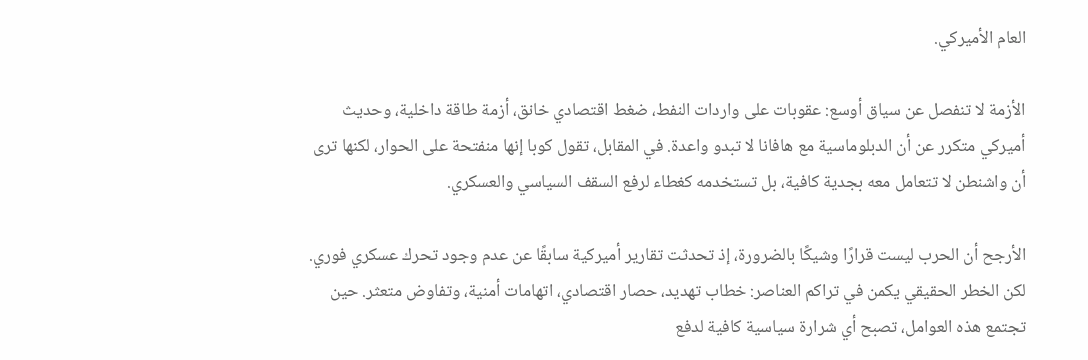العام الأميركي.

الأزمة لا تنفصل عن سياق أوسع: عقوبات على واردات النفط، ضغط اقتصادي خانق، أزمة طاقة داخلية، وحديث أميركي متكرر عن أن الدبلوماسية مع هافانا لا تبدو واعدة. في المقابل، تقول كوبا إنها منفتحة على الحوار، لكنها ترى أن واشنطن لا تتعامل معه بجدية كافية، بل تستخدمه كغطاء لرفع السقف السياسي والعسكري.

الأرجح أن الحرب ليست قرارًا وشيكًا بالضرورة، إذ تحدثت تقارير أميركية سابقًا عن عدم وجود تحرك عسكري فوري. لكن الخطر الحقيقي يكمن في تراكم العناصر: خطاب تهديد، حصار اقتصادي، اتهامات أمنية، وتفاوض متعثر. حين تجتمع هذه العوامل، تصبح أي شرارة سياسية كافية لدفع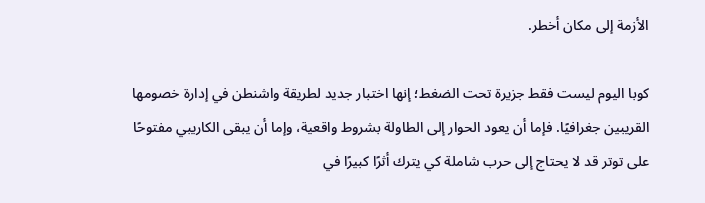الأزمة إلى مكان أخطر.

كوبا اليوم ليست فقط جزيرة تحت الضغط؛ إنها اختبار جديد لطريقة واشنطن في إدارة خصومها القريبين جغرافيًا. فإما أن يعود الحوار إلى الطاولة بشروط واقعية، وإما أن يبقى الكاريبي مفتوحًا على توتر قد لا يحتاج إلى حرب شاملة كي يترك أثرًا كبيرًا في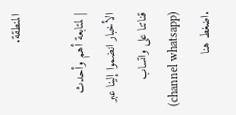المنطقة.

| لمتابعة أهم وأحدث الأخبار انضموا إلينا عبر قناتنا على واتساب (channel whatsapp) .اضغط هنا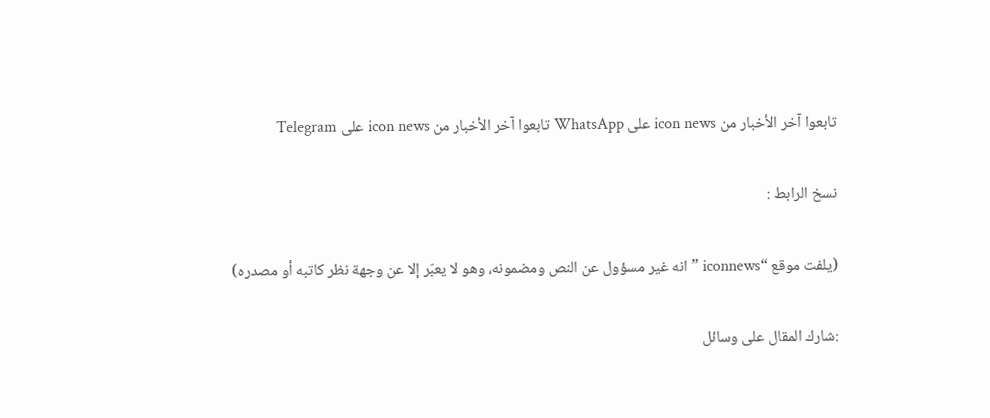تابعوا آخر الأخبار من icon news على WhatsApp تابعوا آخر الأخبار من icon news على Telegram

نسخ الرابط :

(يلفت موقع “iconnews ” انه غير مسؤول عن النص ومضمونه، وهو لا يعبّر إلا عن وجهة نظر كاتبه أو مصدره)

:شارك المقال على وسائل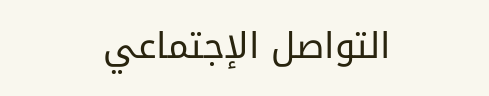التواصل الإجتماعي